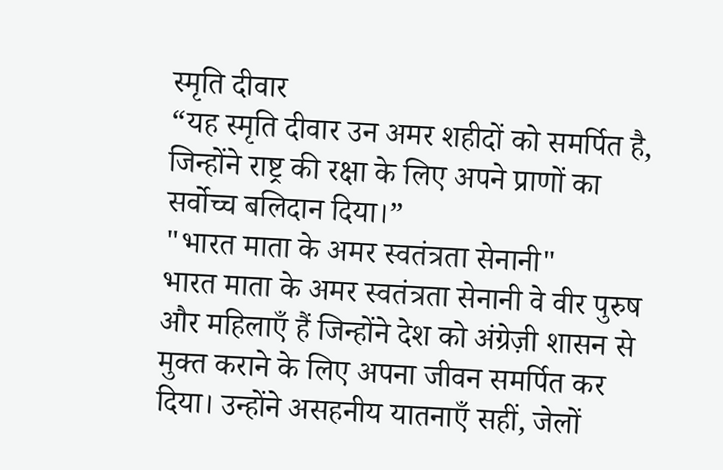स्मृति दीवार
“यह स्मृति दीवार उन अमर शहीदों को समर्पित है, जिन्होंने राष्ट्र की रक्षा के लिए अपने प्राणों का सर्वोच्च बलिदान दिया।”
"भारत माता के अमर स्वतंत्रता सेनानी"
भारत माता के अमर स्वतंत्रता सेनानी वे वीर पुरुष और महिलाएँ हैं जिन्होंने देश को अंग्रेज़ी शासन से मुक्त कराने के लिए अपना जीवन समर्पित कर दिया। उन्होंने असहनीय यातनाएँ सहीं, जेलों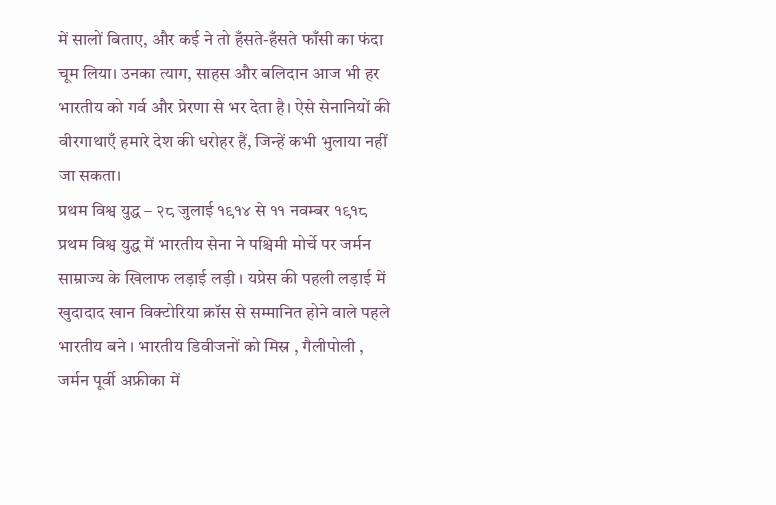में सालों बिताए, और कई ने तो हँसते-हँसते फाँसी का फंदा चूम लिया। उनका त्याग, साहस और बलिदान आज भी हर भारतीय को गर्व और प्रेरणा से भर देता है। ऐसे सेनानियों की वीरगाथाएँ हमारे देश की धरोहर हैं, जिन्हें कभी भुलाया नहीं जा सकता।
प्रथम विश्व युद्ध – २८ जुलाई १९१४ से ११ नवम्बर १९१८
प्रथम विश्व युद्ध में भारतीय सेना ने पश्चिमी मोर्चे पर जर्मन साम्राज्य के खिलाफ लड़ाई लड़ी । यप्रेस की पहली लड़ाई में खुदादाद खान विक्टोरिया क्रॉस से सम्मानित होने वाले पहले भारतीय बने । भारतीय डिवीजनों को मिस्र , गैलीपोली , जर्मन पूर्वी अफ्रीका में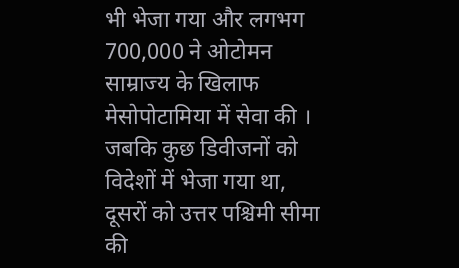भी भेजा गया और लगभग 700,000 ने ओटोमन साम्राज्य के खिलाफ मेसोपोटामिया में सेवा की । जबकि कुछ डिवीजनों को विदेशों में भेजा गया था, दूसरों को उत्तर पश्चिमी सीमा की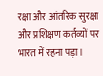रक्षा और आंतरिक सुरक्षा और प्रशिक्षण कर्तव्यों पर भारत में रहना पड़ा ।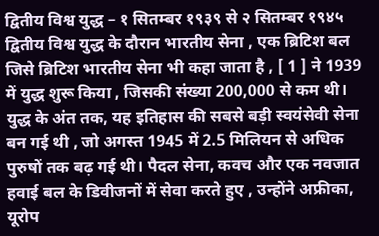द्वितीय विश्व युद्ध – १ सितम्बर १९३९ से २ सितम्बर १९४५
द्वितीय विश्व युद्ध के दौरान भारतीय सेना , एक ब्रिटिश बल जिसे ब्रिटिश भारतीय सेना भी कहा जाता है , [ 1 ] ने 1939 में युद्ध शुरू किया , जिसकी संख्या 200,000 से कम थी। युद्ध के अंत तक, यह इतिहास की सबसे बड़ी स्वयंसेवी सेना बन गई थी , जो अगस्त 1945 में 2.5 मिलियन से अधिक पुरुषों तक बढ़ गई थी। पैदल सेना, कवच और एक नवजात हवाई बल के डिवीजनों में सेवा करते हुए , उन्होंने अफ्रीका, यूरोप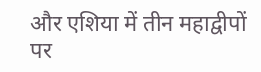और एशिया में तीन महाद्वीपों पर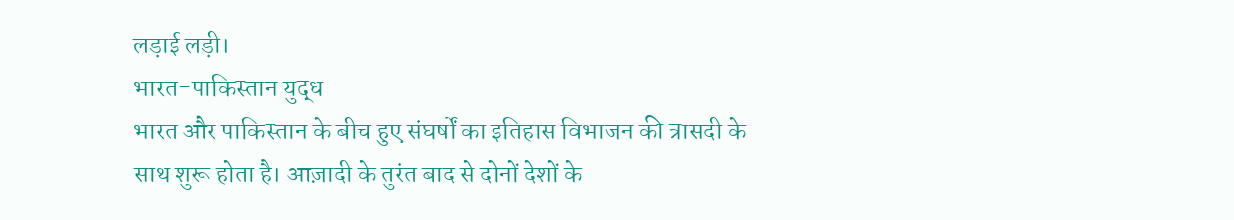लड़ाई लड़ी।
भारत-पाकिस्तान युद्ध
भारत और पाकिस्तान के बीच हुए संघर्षों का इतिहास विभाजन की त्रासदी के साथ शुरू होता है। आज़ादी के तुरंत बाद से दोनों देशों के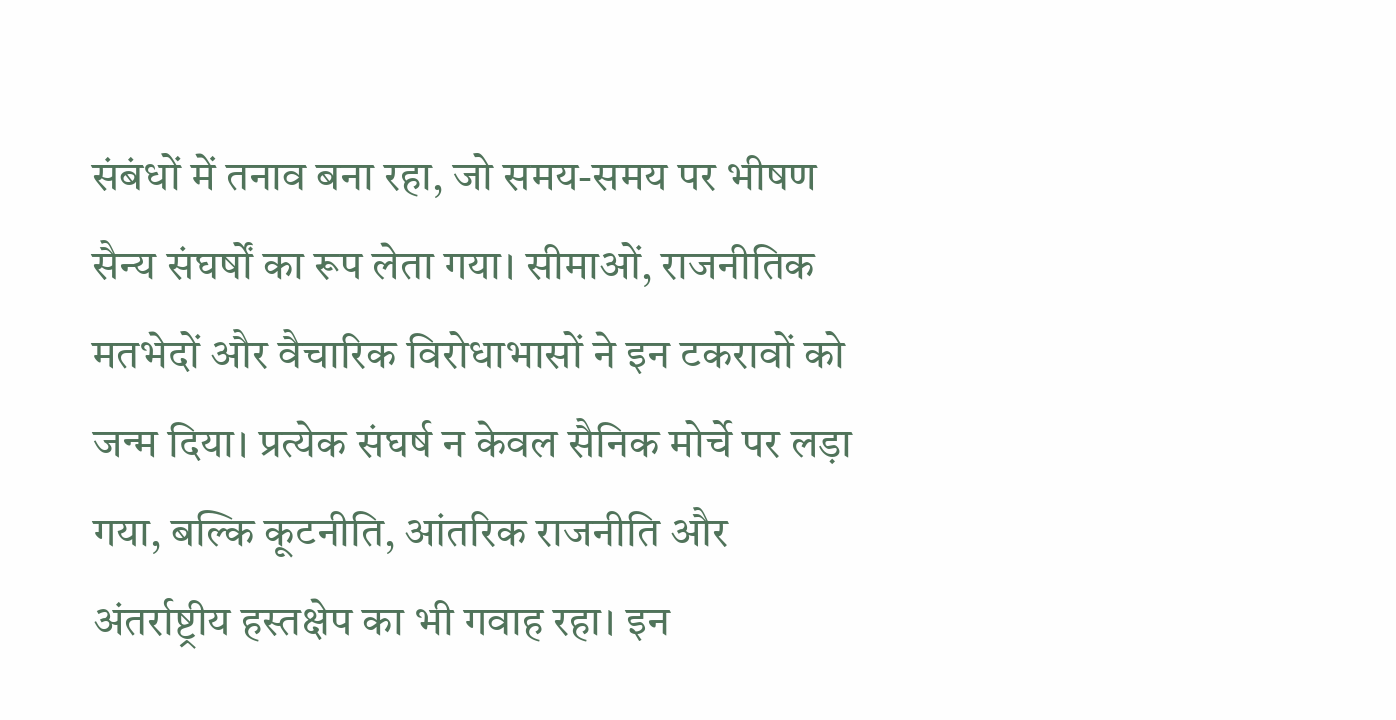संबंधों में तनाव बना रहा, जो समय-समय पर भीषण सैन्य संघर्षों का रूप लेता गया। सीमाओं, राजनीतिक मतभेदों और वैचारिक विरोधाभासों ने इन टकरावों को जन्म दिया। प्रत्येक संघर्ष न केवल सैनिक मोर्चे पर लड़ा गया, बल्कि कूटनीति, आंतरिक राजनीति और अंतर्राष्ट्रीय हस्तक्षेप का भी गवाह रहा। इन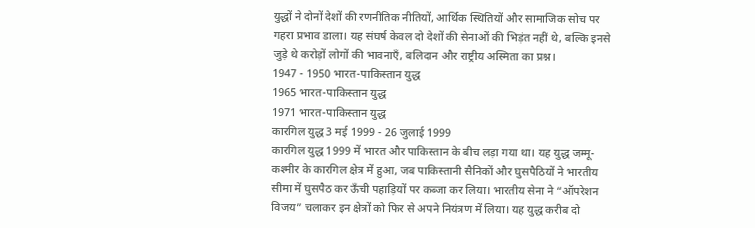युद्धों ने दोनों देशों की रणनीतिक नीतियों, आर्थिक स्थितियों और सामाजिक सोच पर गहरा प्रभाव डाला। यह संघर्ष केवल दो देशों की सेनाओं की भिड़ंत नहीं थे, बल्कि इनसे जुड़े थे करोड़ों लोगों की भावनाएँ, बलिदान और राष्ट्रीय अस्मिता का प्रश्न।
1947 - 1950 भारत-पाकिस्तान युद्ध
1965 भारत-पाकिस्तान युद्ध
1971 भारत-पाकिस्तान युद्ध
कारगिल युद्ध 3 मई 1999 - 26 जुलाई 1999
कारगिल युद्ध 1999 में भारत और पाकिस्तान के बीच लड़ा गया था। यह युद्ध जम्मू-कश्मीर के कारगिल क्षेत्र में हुआ, जब पाकिस्तानी सैनिकों और घुसपैठियों ने भारतीय सीमा में घुसपैठ कर ऊँची पहाड़ियों पर कब्जा कर लिया। भारतीय सेना ने “ऑपरेशन विजय” चलाकर इन क्षेत्रों को फिर से अपने नियंत्रण में लिया। यह युद्ध करीब दो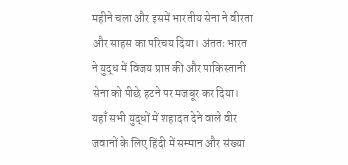महीने चला और इसमें भारतीय सेना ने वीरता और साहस का परिचय दिया। अंततः भारत ने युद्ध में विजय प्राप्त की और पाकिस्तानी सेना को पीछे हटने पर मजबूर कर दिया।
यहाँ सभी युद्धों में शहादत देने वाले वीर जवानों के लिए हिंदी में सम्मान और संख्या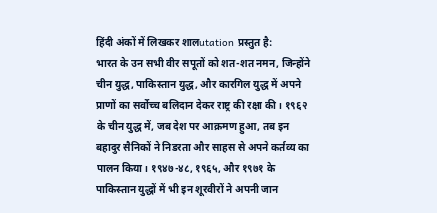हिंदी अंकों में लिखकर शालutation प्रस्तुत है:
भारत के उन सभी वीर सपूतों को शत-शत नमन, जिन्होंने चीन युद्ध, पाकिस्तान युद्ध, और कारगिल युद्ध में अपने प्राणों का सर्वोच्च बलिदान देकर राष्ट्र की रक्षा की। १९६२ के चीन युद्ध में, जब देश पर आक्रमण हुआ, तब इन बहादुर सैनिकों ने निडरता और साहस से अपने कर्तव्य का पालन किया। १९४७-४८, १९६५, और १९७१ के पाकिस्तान युद्धों में भी इन शूरवीरों ने अपनी जान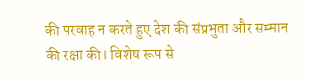की परवाह न करते हुए देश की संप्रभुता और सम्मान की रक्षा की। विशेष रूप से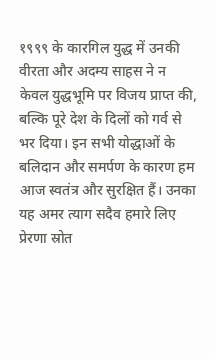१९९९ के कारगिल युद्ध में उनकी वीरता और अदम्य साहस ने न केवल युद्धभूमि पर विजय प्राप्त की, बल्कि पूरे देश के दिलों को गर्व से भर दिया। इन सभी योद्धाओं के बलिदान और समर्पण के कारण हम आज स्वतंत्र और सुरक्षित हैं। उनका यह अमर त्याग सदैव हमारे लिए प्रेरणा स्रोत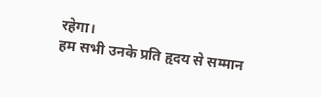रहेगा।
हम सभी उनके प्रति हृदय से सम्मान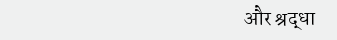और श्रद्धा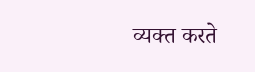व्यक्त करते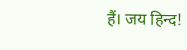हैं। जय हिन्द!